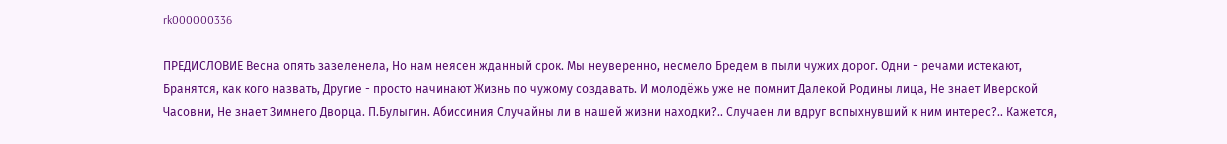rk000000336

ПРЕДИСЛОВИЕ Весна опять зазеленела, Но нам неясен жданный срок. Мы неуверенно, несмело Бредем в пыли чужих дорог. Одни - речами истекают, Бранятся, как кого назвать, Другие - просто начинают Жизнь по чужому создавать. И молодёжь уже не помнит Далекой Родины лица, Не знает Иверской Часовни, Не знает Зимнего Дворца. П.Булыгин. Абиссиния Случайны ли в нашей жизни находки?.. Случаен ли вдруг вспыхнувший к ним интерес?.. Кажется,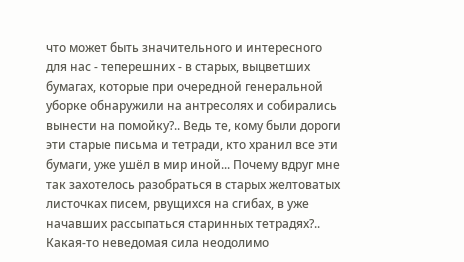что может быть значительного и интересного для нас - теперешних - в старых, выцветших бумагах, которые при очередной генеральной уборке обнаружили на антресолях и собирались вынести на помойку?.. Ведь те, кому были дороги эти старые письма и тетради, кто хранил все эти бумаги, уже ушёл в мир иной... Почему вдруг мне так захотелось разобраться в старых желтоватых листочках писем, рвущихся на сгибах, в уже начавших рассыпаться старинных тетрадях?.. Какая-то неведомая сила неодолимо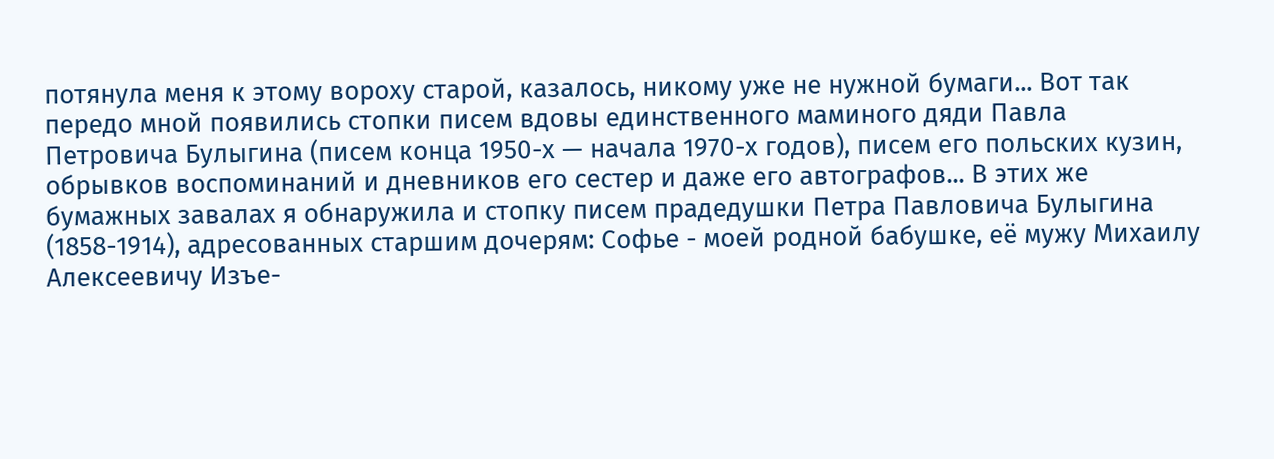потянула меня к этому вороху старой, казалось, никому уже не нужной бумаги... Вот так передо мной появились стопки писем вдовы единственного маминого дяди Павла Петровича Булыгина (писем конца 1950-х — начала 1970-х годов), писем его польских кузин, обрывков воспоминаний и дневников его сестер и даже его автографов... В этих же бумажных завалах я обнаружила и стопку писем прадедушки Петра Павловича Булыгина (1858-1914), адресованных старшим дочерям: Софье - моей родной бабушке, её мужу Михаилу Алексеевичу Изъе-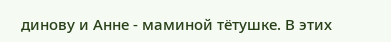динову и Анне - маминой тётушке. В этих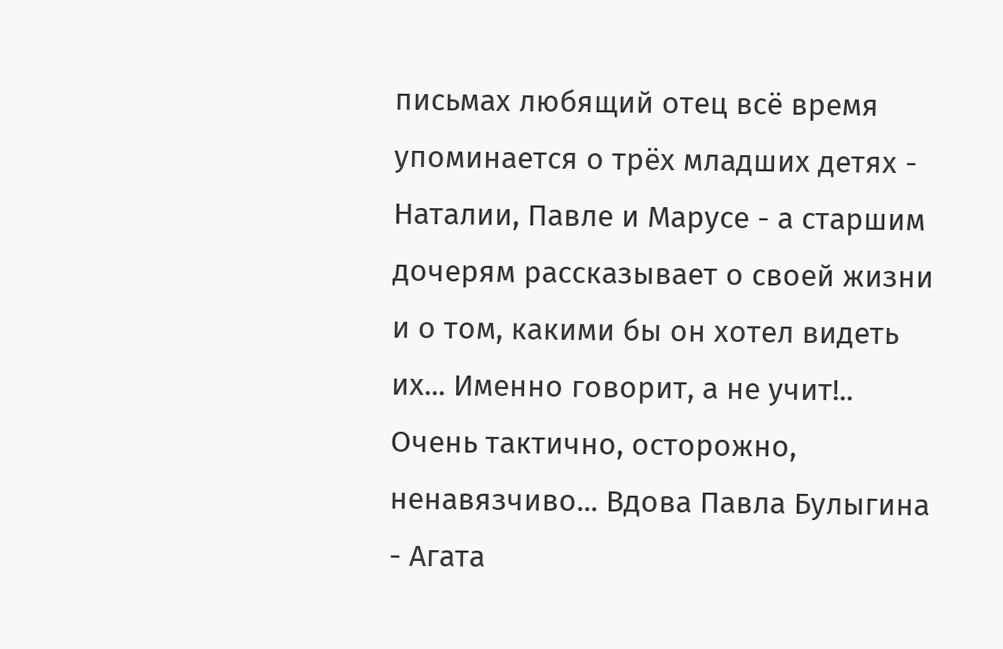письмах любящий отец всё время упоминается о трёх младших детях - Наталии, Павле и Марусе - а старшим дочерям рассказывает о своей жизни и о том, какими бы он хотел видеть их... Именно говорит, а не учит!.. Очень тактично, осторожно, ненавязчиво... Вдова Павла Булыгина - Агата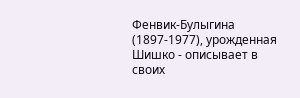Фенвик-Булыгина (1897-1977), урожденная Шишко - описывает в своих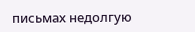письмах недолгую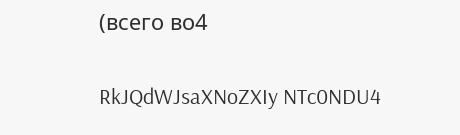(всего во4

RkJQdWJsaXNoZXIy NTc0NDU4